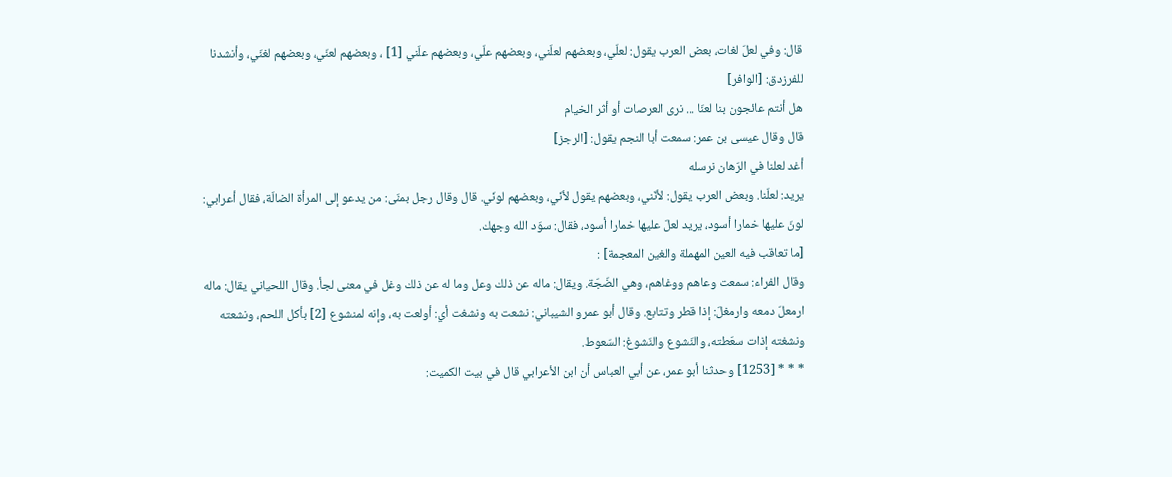قال: وفي لعلّ لغات، بعض العرب يقول: لعلّي، وبعضهم لعلّني، وبعضهم علّي، وبعضهم علّني [1] ، وبعضهم لعنّي، وبعضهم لغنّي، وأنشدنا للفرزدق: [الوافر]
هل أنتم عائجون بنا لعنّا ... نرى العرصات أو أثر الخيام
قال وقال عيسى بن عمر: سمعت أبا النجم يقول: [الرجز]
أغد لعلنا في الرّهان نرسله
يريد: لعلّنا. وبعض العرب يقول: لأنّني، وبعضهم يقول لأنّي، وبعضهم لونّي. قال وقال رجل بمنّى: من يدعو إلى المرأة الضالّة، فقال أعرابي: لونّ عليها خمارا أسود، يريد لعلّ عليها خمارا أسود، فقال: سوّد الله وجهك.
[ما تعاقب فيه العين المهملة والغين المعجمة] :
وقال الفراء: سمعت وعاهم ووغاهم، وهي الضّجّة. ويقال: ماله عن ذلك وعل وما له عن ذلك وغل في معنى لجأ. وقال اللحياني يقال: ماله ارمعلّ دمعه وارمغلّ: إذا قطر وتتابع. وقال أبو عمرو الشيباني: نشعت به ونشغت أي: أولعت به، وإنه لمنشوع [2] بأكل اللحم، ونشعته ونشغته إذات سعّطته، والنّشوع والنّشوغ: السّعوط.
* * * [1253] وحدثنا أبو عمر، عن أبي العباس أن ابن الأعرابي قال في بيت الكميت: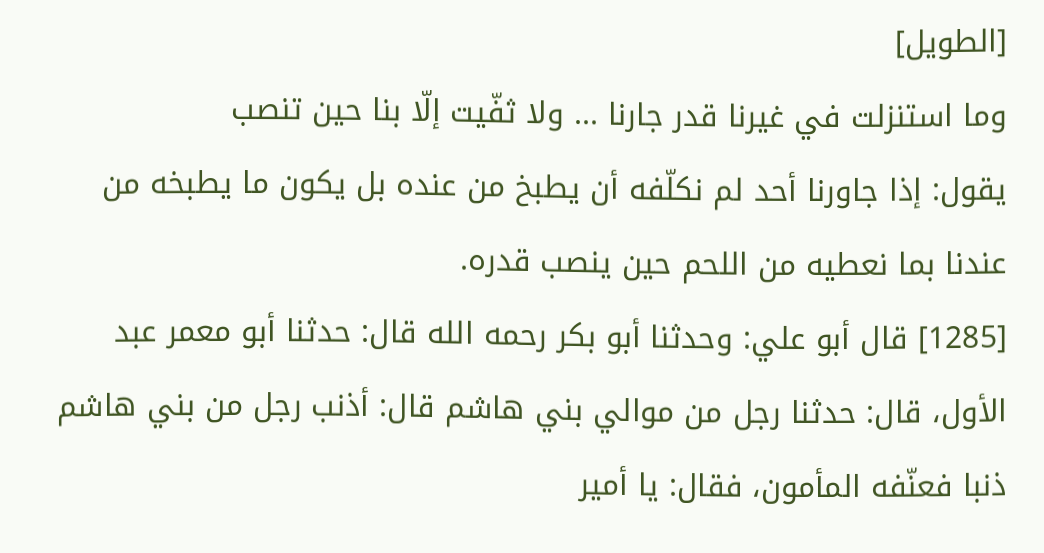[الطويل]
وما استنزلت في غيرنا قدر جارنا ... ولا ثفّيت إلّا بنا حين تنصب
يقول: إذا جاورنا أحد لم نكلّفه أن يطبخ من عنده بل يكون ما يطبخه من عندنا بما نعطيه من اللحم حين ينصب قدره.
[1285] قال أبو علي: وحدثنا أبو بكر رحمه الله قال: حدثنا أبو معمر عبد الأول، قال: حدثنا رجل من موالي بني هاشم قال: أذنب رجل من بني هاشم ذنبا فعنّفه المأمون، فقال: يا أمير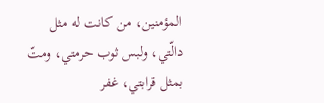المؤمنين، من كانت له مثل دالّتي، ولبس ثوب حرمتي، ومتّ بمثل قرابتي، غفر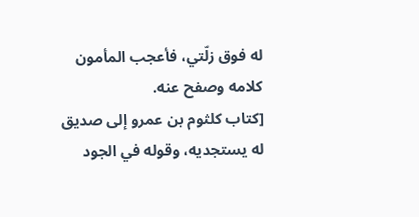له فوق زلّتي، فأعجب المأمون كلامه وصفح عنه.
[كتاب كلثوم بن عمرو إلى صديق له يستجديه، وقوله في الجود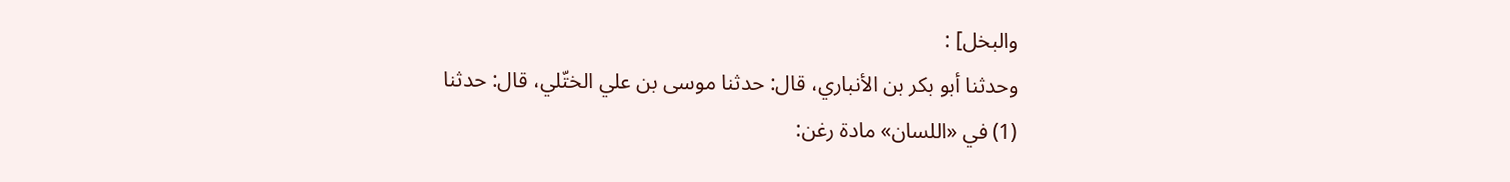والبخل] :
وحدثنا أبو بكر بن الأنباري، قال: حدثنا موسى بن علي الختّلي، قال: حدثنا
(1) في «اللسان» مادة رغن: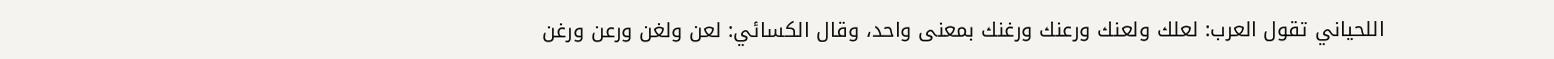اللحياني تقول العرب: لعلك ولعنك ورعنك ورغنك بمعنى واحد، وقال الكسائي: لعن ولغن ورعن ورغن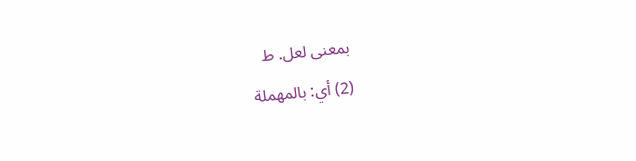بمعنى لعل. ط
(2) أي: بالمهملة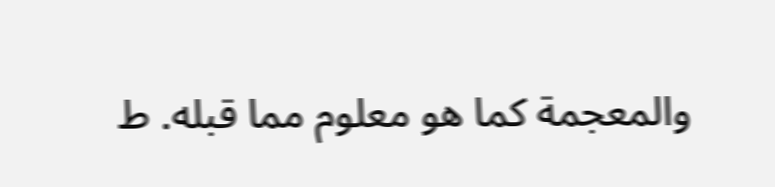والمعجمة كما هو معلوم مما قبله. ط